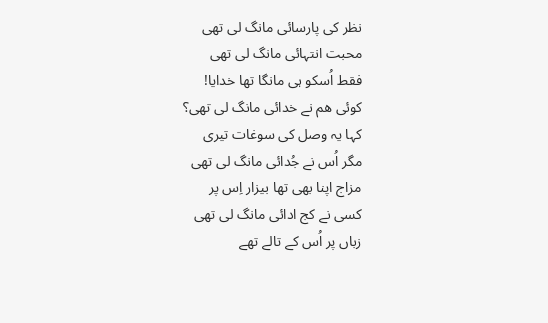نظر کی پارسائی مانگ لی تھی
محبت انتہائی مانگ لی تھی
فقط اُسکو ہی مانگا تھا خدایا!
کوئی ھم نے خدائی مانگ لی تھی؟
کہا یہ وصل کی سوغات تیری
مگر اُس نے جُدائی مانگ لی تھی
مزاج اپنا بھی تھا بیزار اِس پر
کسی نے کج ادائی مانگ لی تھی
زباں پر اُس کے تالے تھے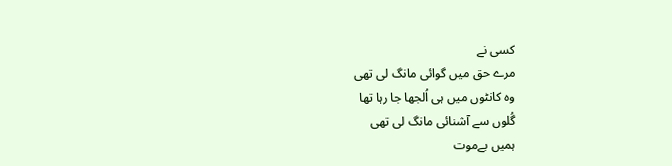کسی نے
مرے حق میں گوائی مانگ لی تھی
وہ کانٹوں میں ہی اُلجھا جا رہا تھا
گُلوں سے آشنائی مانگ لی تھی
ہمیں بےموت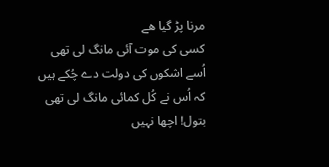مرنا پڑ گیا ھے
کسی کی موت آئی مانگ لی تھی
اُسے اشکوں کی دولت دے چُکے ہیں
کہ اُس نے کُل کمائی مانگ لی تھی
بتول! اچھا نہیں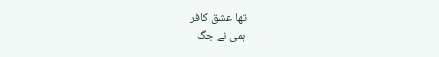تھا عشق کافر
ہمی نے جگ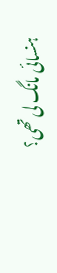ہنسائی مانگ لی تھی؟